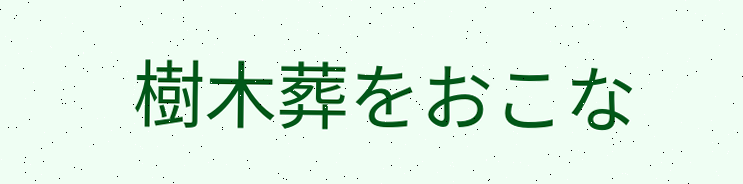樹木葬をおこな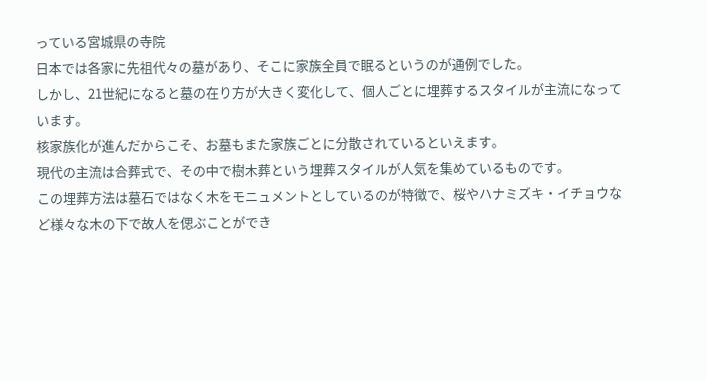っている宮城県の寺院
日本では各家に先祖代々の墓があり、そこに家族全員で眠るというのが通例でした。
しかし、21世紀になると墓の在り方が大きく変化して、個人ごとに埋葬するスタイルが主流になっています。
核家族化が進んだからこそ、お墓もまた家族ごとに分散されているといえます。
現代の主流は合葬式で、その中で樹木葬という埋葬スタイルが人気を集めているものです。
この埋葬方法は墓石ではなく木をモニュメントとしているのが特徴で、桜やハナミズキ・イチョウなど様々な木の下で故人を偲ぶことができ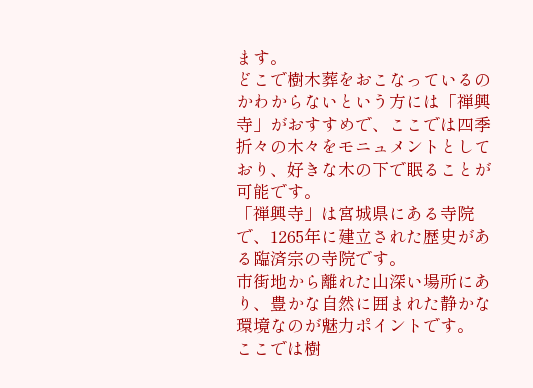ます。
どこで樹木葬をおこなっているのかわからないという方には「禅興寺」がおすすめで、ここでは四季折々の木々をモニュメントとしており、好きな木の下で眠ることが可能です。
「禅興寺」は宮城県にある寺院で、1265年に建立された歴史がある臨済宗の寺院です。
市街地から離れた山深い場所にあり、豊かな自然に囲まれた静かな環境なのが魅力ポイントです。
ここでは樹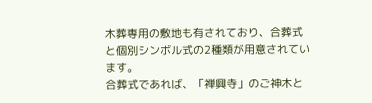木葬専用の敷地も有されており、合葬式と個別シンボル式の2種類が用意されています。
合葬式であれば、「禅興寺」のご神木と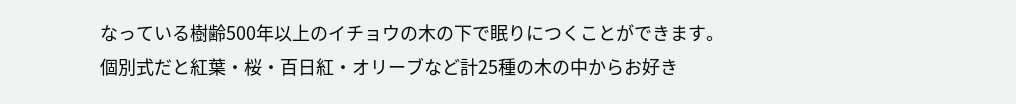なっている樹齢500年以上のイチョウの木の下で眠りにつくことができます。
個別式だと紅葉・桜・百日紅・オリーブなど計25種の木の中からお好き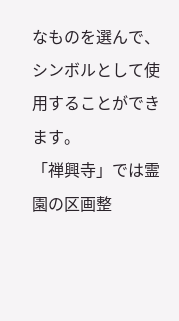なものを選んで、シンボルとして使用することができます。
「禅興寺」では霊園の区画整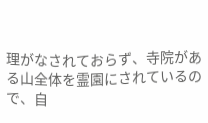理がなされておらず、寺院がある山全体を霊園にされているので、自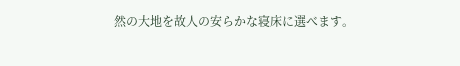然の大地を故人の安らかな寝床に選べます。